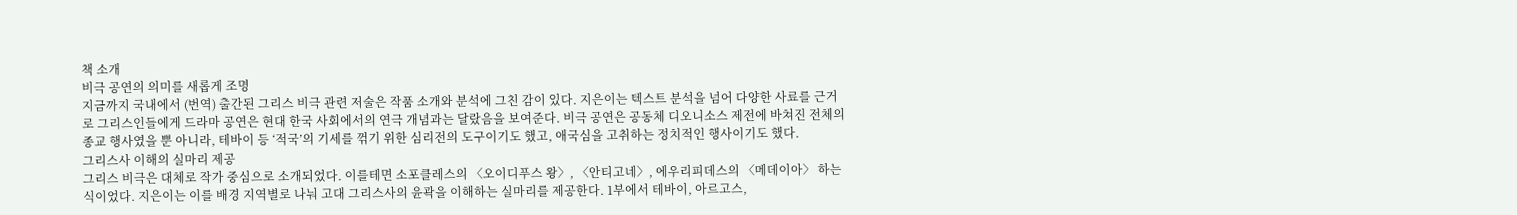책 소개
비극 공연의 의미를 새롭게 조명
지금까지 국내에서 (번역) 출간된 그리스 비극 관련 저술은 작품 소개와 분석에 그친 감이 있다. 지은이는 텍스트 분석을 넘어 다양한 사료를 근거로 그리스인들에게 드라마 공연은 현대 한국 사회에서의 연극 개념과는 달랐음을 보여준다. 비극 공연은 공동체 디오니소스 제전에 바쳐진 전체의 종교 행사였을 뿐 아니라, 테바이 등 ‘적국’의 기세를 꺾기 위한 심리전의 도구이기도 했고, 애국심을 고취하는 정치적인 행사이기도 했다.
그리스사 이해의 실마리 제공
그리스 비극은 대체로 작가 중심으로 소개되었다. 이를테면 소포클레스의 〈오이디푸스 왕〉, 〈안티고네〉, 에우리피데스의 〈메데이아〉 하는 식이었다. 지은이는 이를 배경 지역별로 나눠 고대 그리스사의 윤곽을 이해하는 실마리를 제공한다. 1부에서 테바이, 아르고스,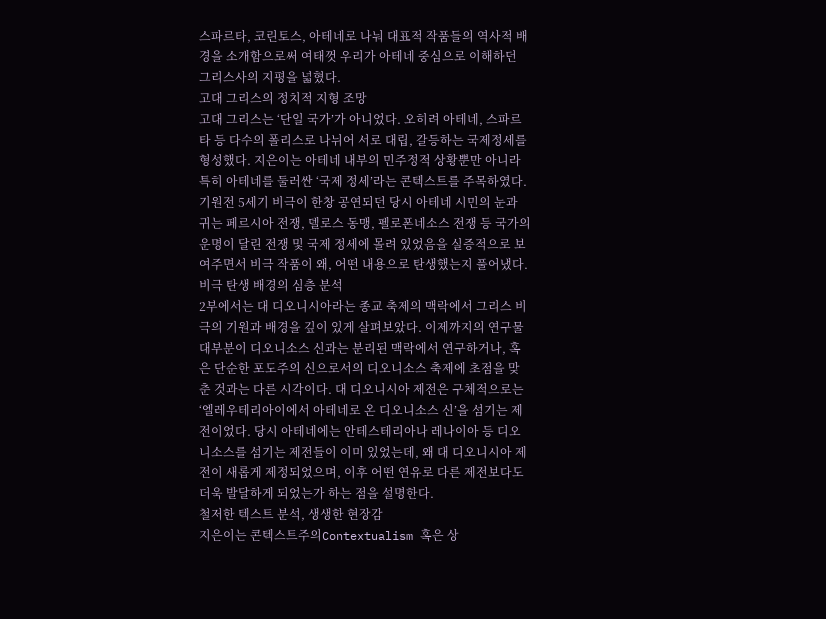스파르타, 코린토스, 아테네로 나눠 대표적 작품들의 역사적 배경을 소개함으로써 여태껏 우리가 아테네 중심으로 이해하던 그리스사의 지평을 넓혔다.
고대 그리스의 정치적 지형 조망
고대 그리스는 ‘단일 국가’가 아니었다. 오히려 아테네, 스파르타 등 다수의 폴리스로 나뉘어 서로 대립, 갈등하는 국제정세를 형성했다. 지은이는 아테네 내부의 민주정적 상황뿐만 아니라 특히 아테네를 둘러싼 ‘국제 정세’라는 콘텍스트를 주목하였다. 기원전 5세기 비극이 한창 공연되던 당시 아테네 시민의 눈과 귀는 페르시아 전쟁, 델로스 동맹, 펠로폰네소스 전쟁 등 국가의 운명이 달린 전쟁 및 국제 정세에 몰려 있었음을 실증적으로 보여주면서 비극 작품이 왜, 어떤 내용으로 탄생했는지 풀어냈다.
비극 탄생 배경의 심층 분석
2부에서는 대 디오니시아라는 종교 축제의 맥락에서 그리스 비극의 기원과 배경을 깊이 있게 살펴보았다. 이제까지의 연구물 대부분이 디오니소스 신과는 분리된 맥락에서 연구하거나, 혹은 단순한 포도주의 신으로서의 디오니소스 축제에 초점을 맞춘 것과는 다른 시각이다. 대 디오니시아 제전은 구체적으로는 ‘엘레우테리아이에서 아테네로 온 디오니소스 신’을 섬기는 제전이었다. 당시 아테네에는 안테스테리아나 레나이아 등 디오니소스를 섬기는 제전들이 이미 있었는데, 왜 대 디오니시아 제전이 새롭게 제정되었으며, 이후 어떤 연유로 다른 제전보다도 더욱 발달하게 되었는가 하는 점을 설명한다.
철저한 텍스트 분석, 생생한 현장감
지은이는 콘텍스트주의Contextualism 혹은 상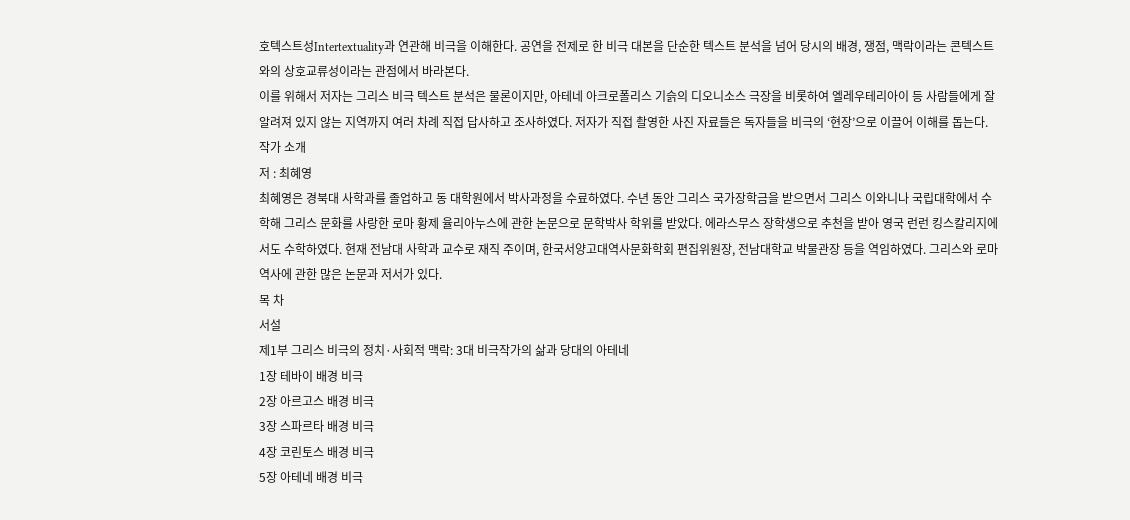호텍스트성Intertextuality과 연관해 비극을 이해한다. 공연을 전제로 한 비극 대본을 단순한 텍스트 분석을 넘어 당시의 배경, 쟁점, 맥락이라는 콘텍스트와의 상호교류성이라는 관점에서 바라본다.
이를 위해서 저자는 그리스 비극 텍스트 분석은 물론이지만, 아테네 아크로폴리스 기슭의 디오니소스 극장을 비롯하여 엘레우테리아이 등 사람들에게 잘 알려져 있지 않는 지역까지 여러 차례 직접 답사하고 조사하였다. 저자가 직접 촬영한 사진 자료들은 독자들을 비극의 ‘현장’으로 이끌어 이해를 돕는다.
작가 소개
저 : 최혜영
최혜영은 경북대 사학과를 졸업하고 동 대학원에서 박사과정을 수료하였다. 수년 동안 그리스 국가장학금을 받으면서 그리스 이와니나 국립대학에서 수학해 그리스 문화를 사랑한 로마 황제 율리아누스에 관한 논문으로 문학박사 학위를 받았다. 에라스무스 장학생으로 추천을 받아 영국 런런 킹스칼리지에서도 수학하였다. 현재 전남대 사학과 교수로 재직 주이며, 한국서양고대역사문화학회 편집위원장, 전남대학교 박물관장 등을 역임하였다. 그리스와 로마 역사에 관한 많은 논문과 저서가 있다.
목 차
서설
제1부 그리스 비극의 정치·사회적 맥락: 3대 비극작가의 삶과 당대의 아테네
1장 테바이 배경 비극
2장 아르고스 배경 비극
3장 스파르타 배경 비극
4장 코린토스 배경 비극
5장 아테네 배경 비극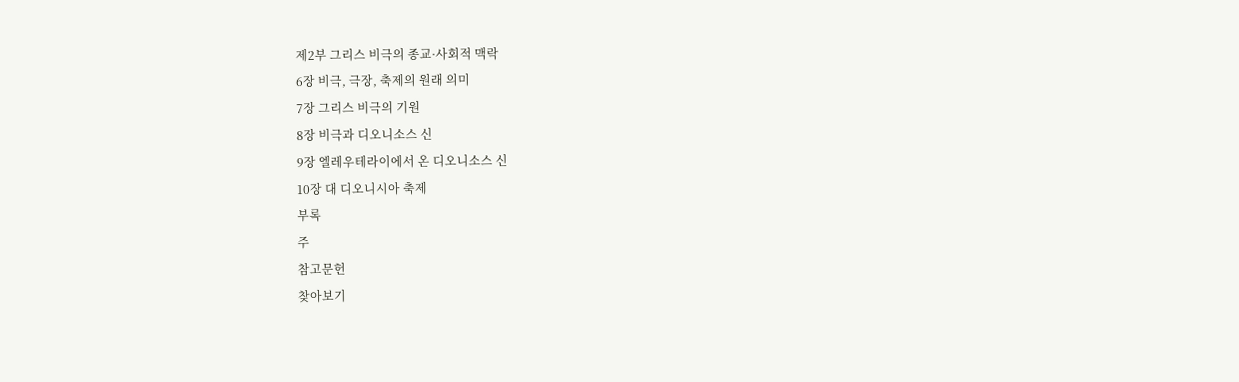제2부 그리스 비극의 종교·사회적 맥락
6장 비극, 극장, 축제의 원래 의미
7장 그리스 비극의 기원
8장 비극과 디오니소스 신
9장 엘레우테라이에서 온 디오니소스 신
10장 대 디오니시아 축제
부록
주
참고문헌
찾아보기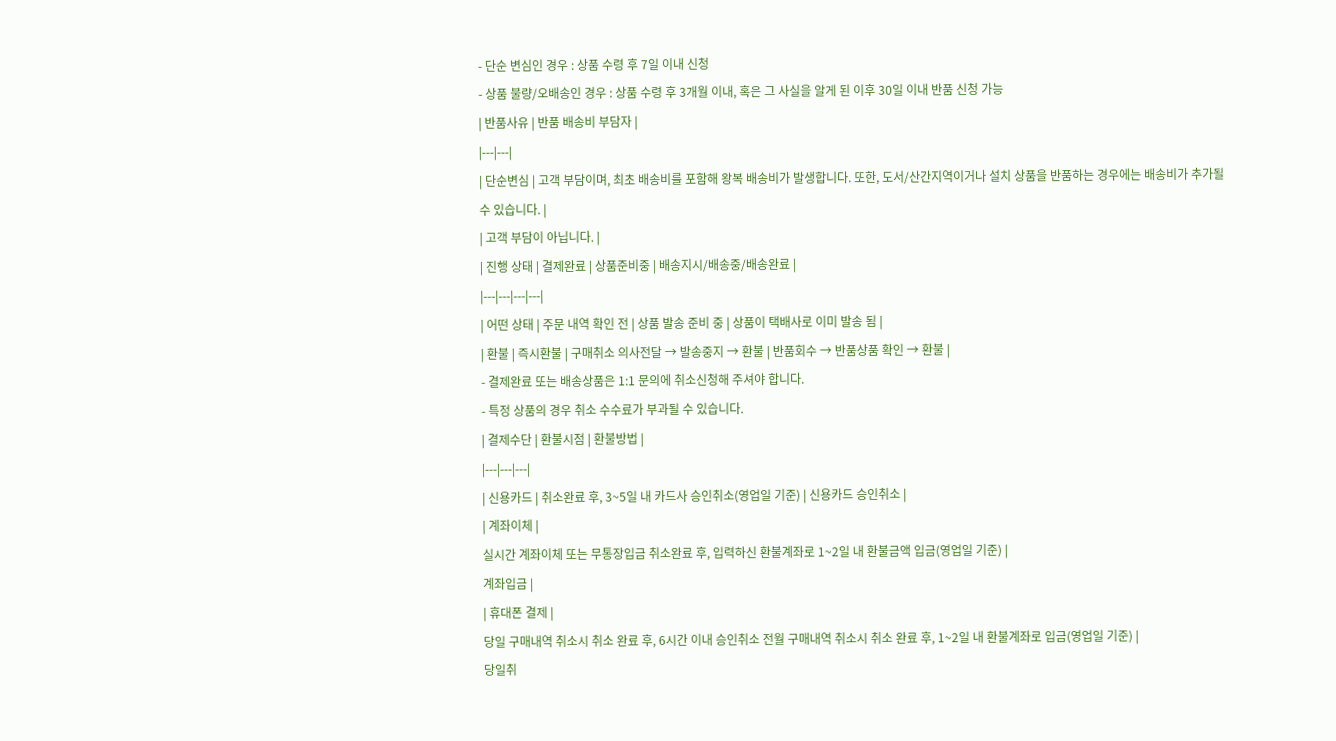- 단순 변심인 경우 : 상품 수령 후 7일 이내 신청
- 상품 불량/오배송인 경우 : 상품 수령 후 3개월 이내, 혹은 그 사실을 알게 된 이후 30일 이내 반품 신청 가능
| 반품사유 | 반품 배송비 부담자 |
|---|---|
| 단순변심 | 고객 부담이며, 최초 배송비를 포함해 왕복 배송비가 발생합니다. 또한, 도서/산간지역이거나 설치 상품을 반품하는 경우에는 배송비가 추가될 수 있습니다. |
| 고객 부담이 아닙니다. |
| 진행 상태 | 결제완료 | 상품준비중 | 배송지시/배송중/배송완료 |
|---|---|---|---|
| 어떤 상태 | 주문 내역 확인 전 | 상품 발송 준비 중 | 상품이 택배사로 이미 발송 됨 |
| 환불 | 즉시환불 | 구매취소 의사전달 → 발송중지 → 환불 | 반품회수 → 반품상품 확인 → 환불 |
- 결제완료 또는 배송상품은 1:1 문의에 취소신청해 주셔야 합니다.
- 특정 상품의 경우 취소 수수료가 부과될 수 있습니다.
| 결제수단 | 환불시점 | 환불방법 |
|---|---|---|
| 신용카드 | 취소완료 후, 3~5일 내 카드사 승인취소(영업일 기준) | 신용카드 승인취소 |
| 계좌이체 |
실시간 계좌이체 또는 무통장입금 취소완료 후, 입력하신 환불계좌로 1~2일 내 환불금액 입금(영업일 기준) |
계좌입금 |
| 휴대폰 결제 |
당일 구매내역 취소시 취소 완료 후, 6시간 이내 승인취소 전월 구매내역 취소시 취소 완료 후, 1~2일 내 환불계좌로 입금(영업일 기준) |
당일취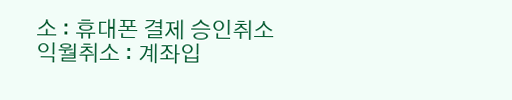소 : 휴대폰 결제 승인취소 익월취소 : 계좌입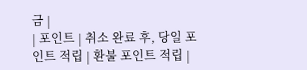금 |
| 포인트 | 취소 완료 후, 당일 포인트 적립 | 환불 포인트 적립 |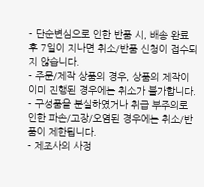- 단순변심으로 인한 반품 시, 배송 완료 후 7일이 지나면 취소/반품 신청이 접수되지 않습니다.
- 주문/제작 상품의 경우, 상품의 제작이 이미 진행된 경우에는 취소가 불가합니다.
- 구성품을 분실하였거나 취급 부주의로 인한 파손/고장/오염된 경우에는 취소/반품이 제한됩니다.
- 제조사의 사정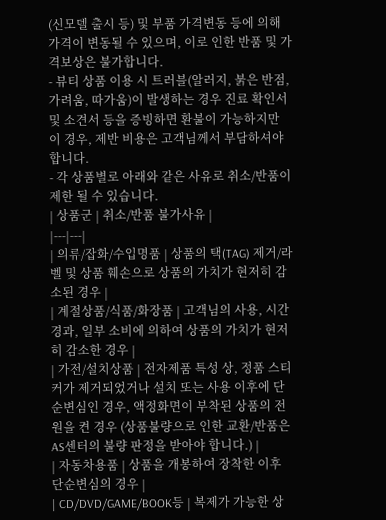(신모델 출시 등) 및 부품 가격변동 등에 의해 가격이 변동될 수 있으며, 이로 인한 반품 및 가격보상은 불가합니다.
- 뷰티 상품 이용 시 트러블(알러지, 붉은 반점, 가려움, 따가움)이 발생하는 경우 진료 확인서 및 소견서 등을 증빙하면 환불이 가능하지만 이 경우, 제반 비용은 고객님께서 부담하셔야 합니다.
- 각 상품별로 아래와 같은 사유로 취소/반품이 제한 될 수 있습니다.
| 상품군 | 취소/반품 불가사유 |
|---|---|
| 의류/잡화/수입명품 | 상품의 택(TAG) 제거/라벨 및 상품 훼손으로 상품의 가치가 현저히 감소된 경우 |
| 계절상품/식품/화장품 | 고객님의 사용, 시간경과, 일부 소비에 의하여 상품의 가치가 현저히 감소한 경우 |
| 가전/설치상품 | 전자제품 특성 상, 정품 스티커가 제거되었거나 설치 또는 사용 이후에 단순변심인 경우, 액정화면이 부착된 상품의 전원을 켠 경우 (상품불량으로 인한 교환/반품은 AS센터의 불량 판정을 받아야 합니다.) |
| 자동차용품 | 상품을 개봉하여 장착한 이후 단순변심의 경우 |
| CD/DVD/GAME/BOOK등 | 복제가 가능한 상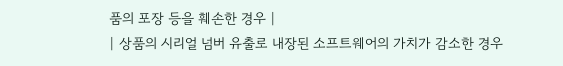품의 포장 등을 훼손한 경우 |
| 상품의 시리얼 넘버 유출로 내장된 소프트웨어의 가치가 감소한 경우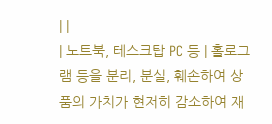| |
| 노트북, 테스크탑 PC 등 | 홀로그램 등을 분리, 분실, 훼손하여 상품의 가치가 현저히 감소하여 재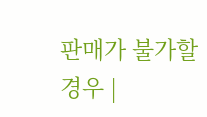판매가 불가할 경우 |